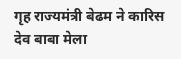गृह राज्यमंत्री बेढम ने कारिस देव बाबा मेला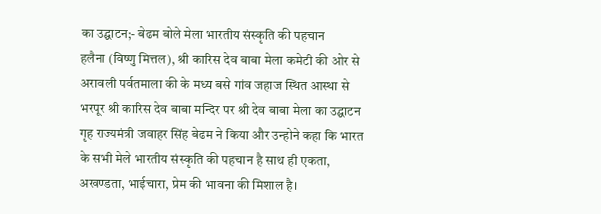का उद्घाटन;- बेढम बोले मेला भारतीय संस्कृति की पहचान
हलैना (विष्णु मित्तल), श्री कारिस देव बाबा मेला कमेटी की ओर से अरावली पर्वतमाला की के मध्य बसे गांव जहाज स्थित आस्था से भरपूर श्री कारिस देव बाबा मन्दिर पर श्री देव बाबा मेला का उद्घाटन गृह राज्यमंत्री जवाहर सिंह बेढम ने किया और उन्होने कहा कि भारत के सभी मेले भारतीय संस्कृति की पहचान है साथ ही एकता, अखण्डता, भाईचारा, प्रेम की भावना की मिशाल है।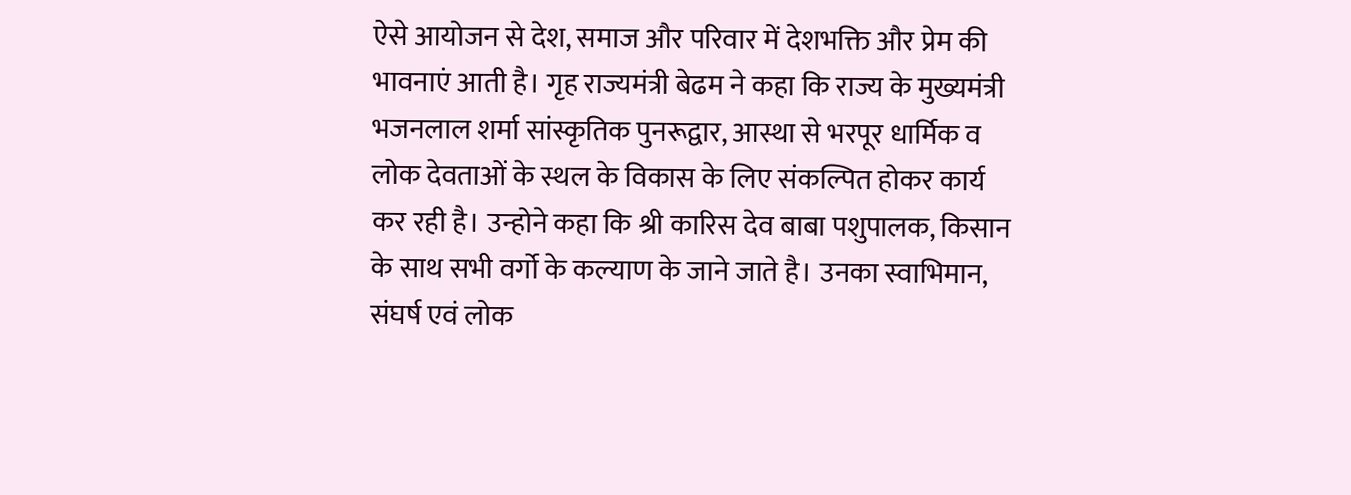ऐसे आयोजन से देश, समाज और परिवार में देशभक्ति और प्रेम की भावनाएं आती है। गृह राज्यमंत्री बेढम ने कहा कि राज्य के मुख्यमंत्री भजनलाल शर्मा सांस्कृतिक पुनरूद्वार, आस्था से भरपूर धार्मिक व लोक देवताओं के स्थल के विकास के लिए संकल्पित होकर कार्य कर रही है। उन्होने कहा कि श्री कारिस देव बाबा पशुपालक, किसान के साथ सभी वर्गो के कल्याण के जाने जाते है। उनका स्वाभिमान, संघर्ष एवं लोक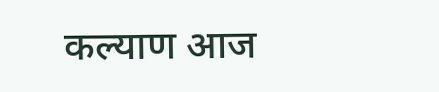कल्याण आज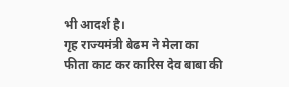भी आदर्श है।
गृह राज्यमंत्री बेढम ने मेला का फीता काट कर कारिस देव बाबा की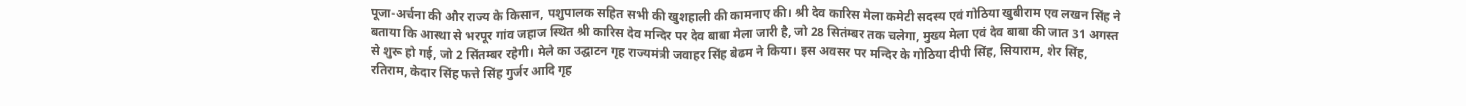पूजा-अर्चना की और राज्य के किसान, पशुपालक सहित सभी की खुशहाली की कामनाए की। श्री देव कारिस मेला कमेटी सदस्य एवं गोठिया खुबीराम एव लखन सिंह ने बताया कि आस्था से भरपूर गांव जहाज स्थित श्री कारिस देव मन्दिर पर देव बाबा मेला जारी है, जो 28 सितंम्बर तक चलेगा, मुख्य मेला एवं देव बाबा की जात 31 अगस्त से शुरू हो गई, जो 2 सिंतम्बर रहेगी। मेले का उद्घाटन गृह राज्यमंत्री जवाहर सिंह बेढम ने किया। इस अवसर पर मन्दिर के गोठिया दीपी सिंह, सियाराम, शेर सिंह, रतिराम, केदार सिंह फत्ते सिंह गुर्जर आदि गृह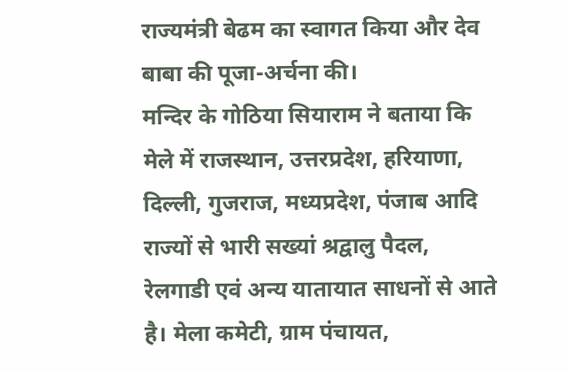राज्यमंत्री बेढम का स्वागत किया और देव बाबा की पूजा-अर्चना की।
मन्दिर के गोठिया सियाराम ने बताया कि मेले में राजस्थान, उत्तरप्रदेश, हरियाणा, दिल्ली, गुजराज, मध्यप्रदेश, पंजाब आदि राज्यों से भारी सख्यां श्रद्वालु पैदल, रेलगाडी एवं अन्य यातायात साधनों से आते है। मेला कमेटी, ग्राम पंचायत,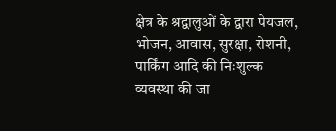क्षेत्र के श्रद्वालुओं के द्वारा पेयजल, भोजन, आवास, सुरक्षा, रोशनी, पार्किंग आदि की निःशुल्क व्यवस्था की जा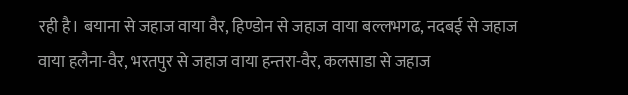रही है। बयाना से जहाज वाया वैर, हिण्डोन से जहाज वाया बल्लभगढ, नदबई से जहाज वाया हलैना-वैर, भरतपुर से जहाज वाया हन्तरा-वैर, कलसाडा से जहाज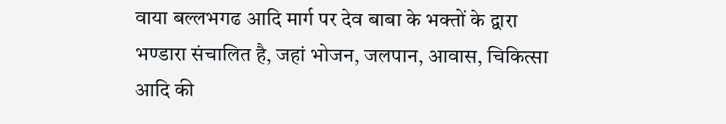वाया बल्लभगढ आदि मार्ग पर देव बाबा के भक्तों के द्वारा भण्डारा संचालित है, जहां भोजन, जलपान, आवास, चिकित्सा आदि की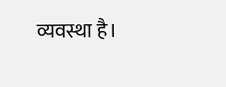व्यवस्था है।